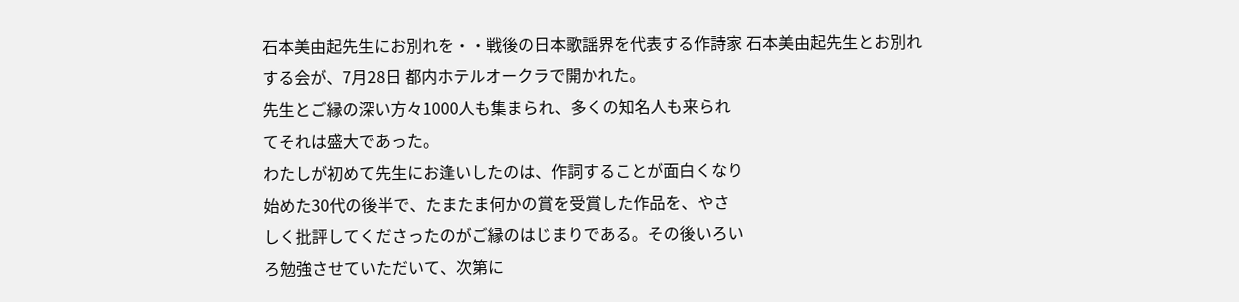石本美由起先生にお別れを・・戦後の日本歌謡界を代表する作詩家 石本美由起先生とお別れ
する会が、7月28日 都内ホテルオークラで開かれた。
先生とご縁の深い方々1000人も集まられ、多くの知名人も来られ
てそれは盛大であった。
わたしが初めて先生にお逢いしたのは、作詞することが面白くなり
始めた30代の後半で、たまたま何かの賞を受賞した作品を、やさ
しく批評してくださったのがご縁のはじまりである。その後いろい
ろ勉強させていただいて、次第に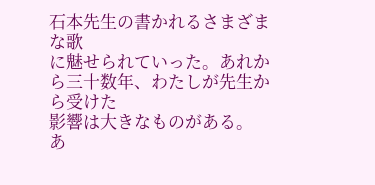石本先生の書かれるさまざまな歌
に魅せられていった。あれから三十数年、わたしが先生から受けた
影響は大きなものがある。
あ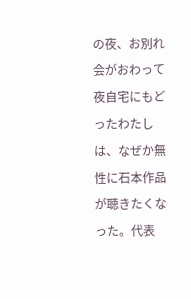の夜、お別れ会がおわって夜自宅にもどったわたしは、なぜか無
性に石本作品が聴きたくなった。代表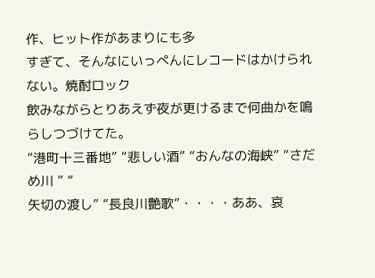作、ヒット作があまりにも多
すぎて、そんなにいっぺんにレコードはかけられない。焼酎ロック
飲みながらとりあえず夜が更けるまで何曲かを鳴らしつづけてた。
“港町十三番地” “悲しい酒” “おんなの海峡” “さだめ川 ” “
矢切の渡し” “長良川艶歌”・・・・ああ、哀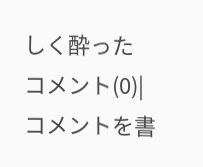しく酔った
コメント(0)|コメントを書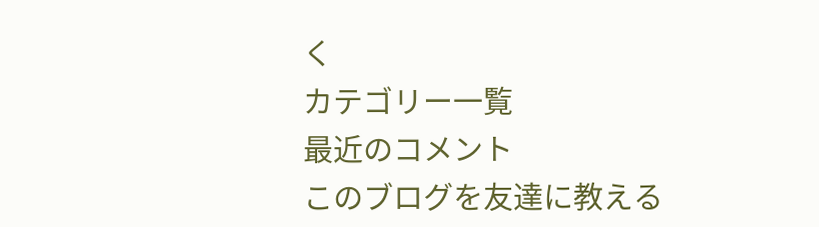く
カテゴリー一覧
最近のコメント
このブログを友達に教える